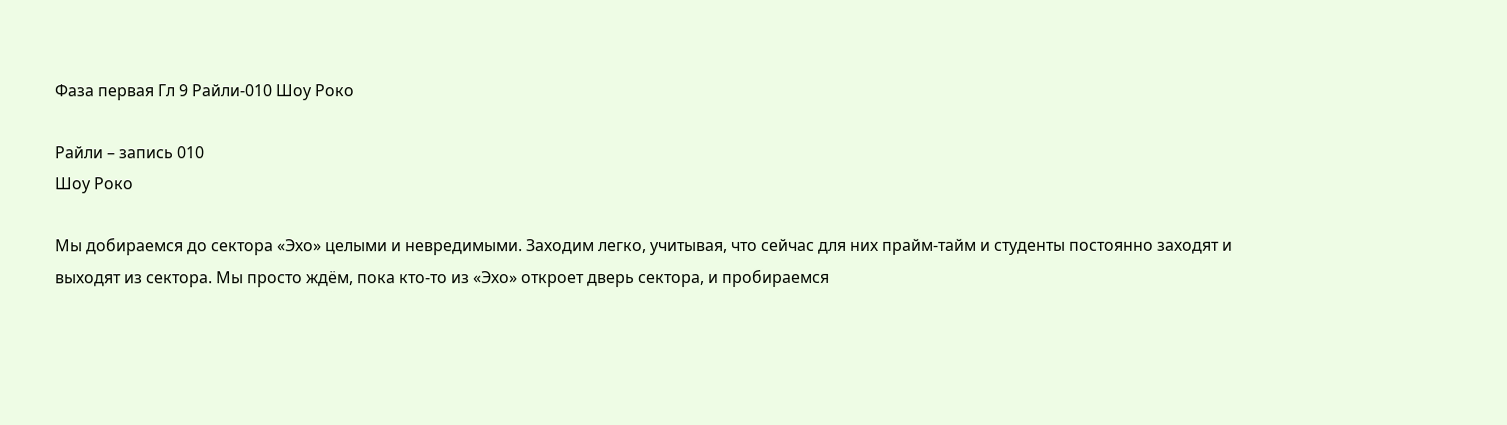Фаза первая Гл 9 Райли-010 Шоу Роко

Райли – запись 010
Шоу Роко

Мы добираемся до сектора «Эхо» целыми и невредимыми. Заходим легко, учитывая, что сейчас для них прайм-тайм и студенты постоянно заходят и выходят из сектора. Мы просто ждём, пока кто-то из «Эхо» откроет дверь сектора, и пробираемся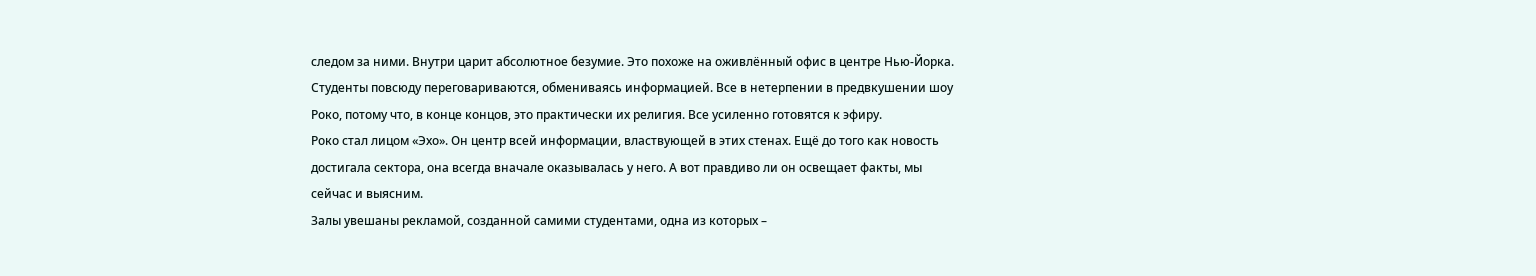следом за ними. Внутри царит абсолютное безумие. Это похоже на оживлённый офис в центре Нью-Йорка. Студенты повсюду переговариваются, обмениваясь информацией. Все в нетерпении в предвкушении шоу Роко, потому что, в конце концов, это практически их религия. Все усиленно готовятся к эфиру.
Роко стал лицом «Эхо». Он центр всей информации, властвующей в этих стенах. Ещё до того как новость достигала сектора, она всегда вначале оказывалась у него. А вот правдиво ли он освещает факты, мы сейчас и выясним.
Залы увешаны рекламой, созданной самими студентами, одна из которых –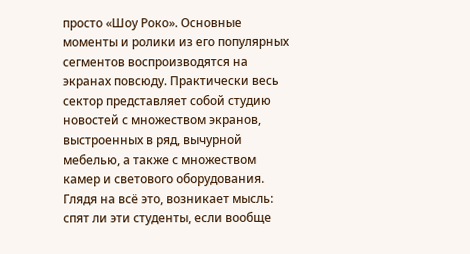просто «Шоу Роко». Основные моменты и ролики из его популярных сегментов воспроизводятся на экранах повсюду. Практически весь сектор представляет собой студию новостей с множеством экранов, выстроенных в ряд, вычурной мебелью, а также с множеством камер и светового оборудования. Глядя на всё это, возникает мысль: спят ли эти студенты, если вообще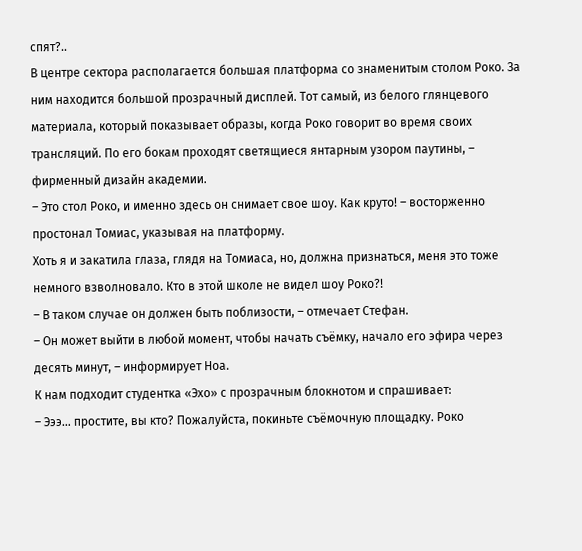спят?..
В центре сектора располагается большая платформа со знаменитым столом Роко. За ним находится большой прозрачный дисплей. Тот самый, из белого глянцевого материала, который показывает образы, когда Роко говорит во время своих трансляций. По его бокам проходят светящиеся янтарным узором паутины, – фирменный дизайн академии.
– Это стол Роко, и именно здесь он снимает свое шоу. Как круто! – восторженно простонал Томиас, указывая на платформу.
Хоть я и закатила глаза, глядя на Томиаса, но, должна признаться, меня это тоже немного взволновало. Кто в этой школе не видел шоу Роко?!
– В таком случае он должен быть поблизости, – отмечает Стефан.
– Он может выйти в любой момент, чтобы начать съёмку, начало его эфира через десять минут, – информирует Ноа.
К нам подходит студентка «Эхо» с прозрачным блокнотом и спрашивает:
– Эээ… простите, вы кто? Пожалуйста, покиньте съёмочную площадку. Роко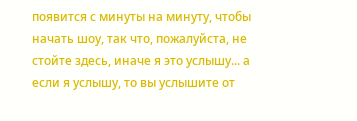появится с минуты на минуту, чтобы начать шоу, так что, пожалуйста, не стойте здесь, иначе я это услышу... а если я услышу, то вы услышите от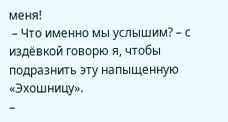меня!
 – Что именно мы услышим? – с издёвкой говорю я, чтобы подразнить эту напыщенную «Эхошницу».
–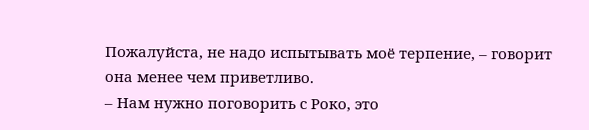Пожалуйста, не надо испытывать моё терпение, – говорит она менее чем приветливо.
– Нам нужно поговорить с Роко, это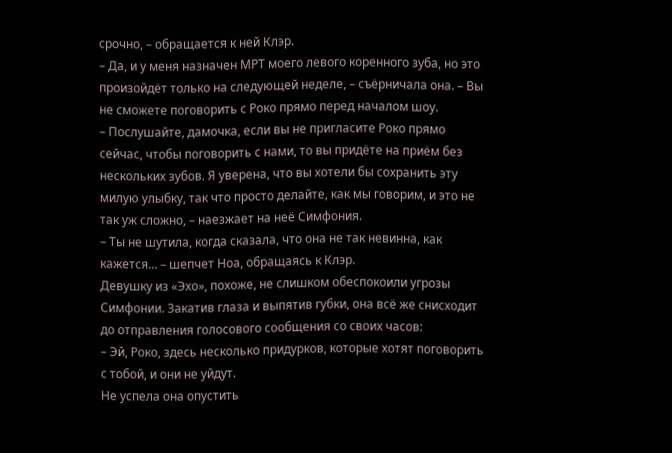срочно, – обращается к ней Клэр.
– Да, и у меня назначен МРТ моего левого коренного зуба, но это произойдёт только на следующей неделе, – съёрничала она. – Вы не сможете поговорить с Роко прямо перед началом шоу.
– Послушайте, дамочка, если вы не пригласите Роко прямо сейчас, чтобы поговорить с нами, то вы придёте на приём без нескольких зубов. Я уверена, что вы хотели бы сохранить эту милую улыбку, так что просто делайте, как мы говорим, и это не так уж сложно, – наезжает на неё Симфония.
– Ты не шутила, когда сказала, что она не так невинна, как кажется… – шепчет Ноа, обращаясь к Клэр.
Девушку из «Эхо», похоже, не слишком обеспокоили угрозы Симфонии. Закатив глаза и выпятив губки, она всё же снисходит до отправления голосового сообщения со своих часов:
– Эй, Роко, здесь несколько придурков, которые хотят поговорить с тобой, и они не уйдут.
Не успела она опустить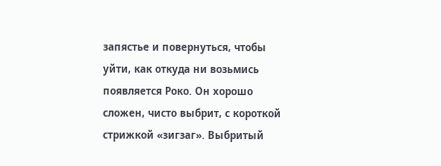запястье и повернуться, чтобы уйти, как откуда ни возьмись появляется Роко. Он хорошо сложен, чисто выбрит, с короткой стрижкой «зигзаг». Выбритый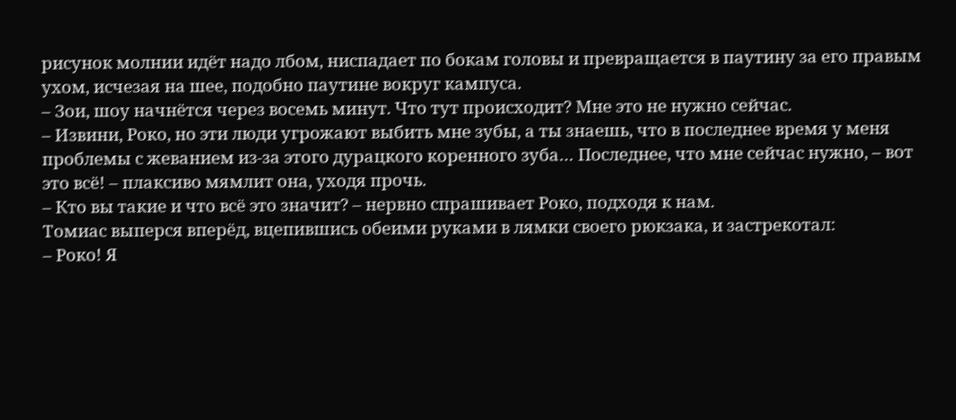рисунок молнии идёт надо лбом, ниспадает по бокам головы и превращается в паутину за его правым ухом, исчезая на шее, подобно паутине вокруг кампуса.
– Зои, шоу начнётся через восемь минут. Что тут происходит? Мне это не нужно сейчас.
– Извини, Роко, но эти люди угрожают выбить мне зубы, а ты знаешь, что в последнее время у меня проблемы с жеванием из-за этого дурацкого коренного зуба… Последнее, что мне сейчас нужно, – вот это всё! – плаксиво мямлит она, уходя прочь.
– Кто вы такие и что всё это значит? – нервно спрашивает Роко, подходя к нам.
Томиас выперся вперёд, вцепившись обеими руками в лямки своего рюкзака, и застрекотал:
– Роко! Я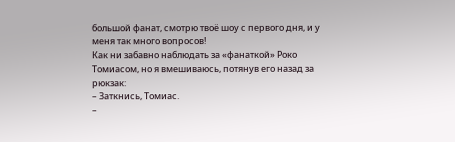большой фанат, смотрю твоё шоу с первого дня, и у меня так много вопросов!
Как ни забавно наблюдать за «фанаткой» Роко Томиасом, но я вмешиваюсь, потянув его назад за рюкзак:
– Заткнись, Томиас.
–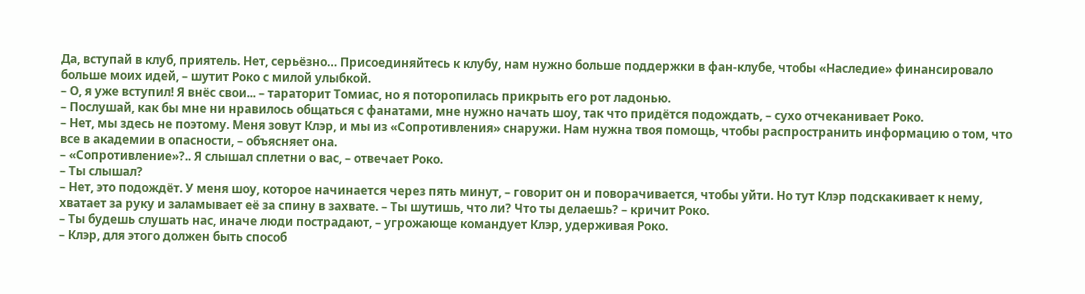Да, вступай в клуб, приятель. Нет, серьёзно… Присоединяйтесь к клубу, нам нужно больше поддержки в фан-клубе, чтобы «Наследие» финансировало больше моих идей, – шутит Роко с милой улыбкой.
– О, я уже вступил! Я внёс свои... – тараторит Томиас, но я поторопилась прикрыть его рот ладонью.
– Послушай, как бы мне ни нравилось общаться с фанатами, мне нужно начать шоу, так что придётся подождать, – сухо отчеканивает Роко.
– Нет, мы здесь не поэтому. Меня зовут Клэр, и мы из «Сопротивления» снаружи. Нам нужна твоя помощь, чтобы распространить информацию о том, что все в академии в опасности, – объясняет она.
– «Сопротивление»?.. Я слышал сплетни о вас, – отвечает Роко.
– Ты слышал?
– Нет, это подождёт. У меня шоу, которое начинается через пять минут, – говорит он и поворачивается, чтобы уйти. Но тут Клэр подскакивает к нему, хватает за руку и заламывает её за спину в захвате. – Ты шутишь, что ли? Что ты делаешь? – кричит Роко.
– Ты будешь слушать нас, иначе люди пострадают, – угрожающе командует Клэр, удерживая Роко.
– Клэр, для этого должен быть способ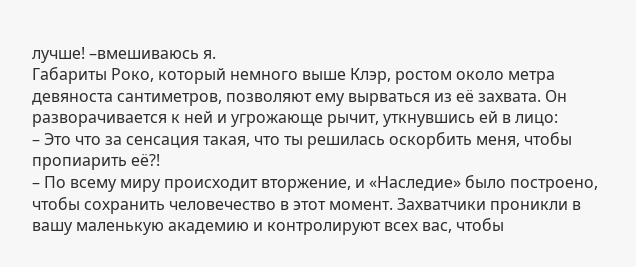лучше! –вмешиваюсь я.
Габариты Роко, который немного выше Клэр, ростом около метра девяноста сантиметров, позволяют ему вырваться из её захвата. Он разворачивается к ней и угрожающе рычит, уткнувшись ей в лицо:
– Это что за сенсация такая, что ты решилась оскорбить меня, чтобы пропиарить её?!
– По всему миру происходит вторжение, и «Наследие» было построено, чтобы сохранить человечество в этот момент. Захватчики проникли в вашу маленькую академию и контролируют всех вас, чтобы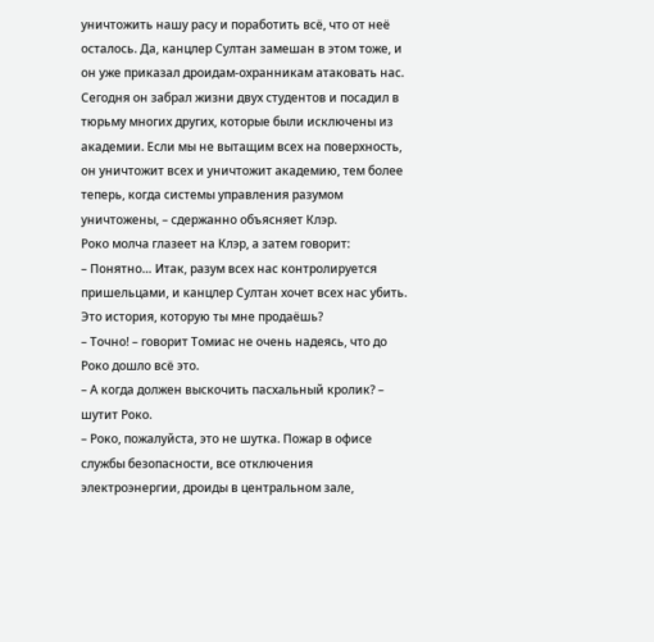уничтожить нашу расу и поработить всё, что от неё осталось. Да, канцлер Султан замешан в этом тоже, и он уже приказал дроидам-охранникам атаковать нас. Сегодня он забрал жизни двух студентов и посадил в тюрьму многих других, которые были исключены из академии. Если мы не вытащим всех на поверхность, он уничтожит всех и уничтожит академию, тем более теперь, когда системы управления разумом уничтожены, – сдержанно объясняет Клэр.
Роко молча глазеет на Клэр, а затем говорит:
– Понятно… Итак, разум всех нас контролируется пришельцами, и канцлер Султан хочет всех нас убить. Это история, которую ты мне продаёшь?
– Точно! – говорит Томиас не очень надеясь, что до Роко дошло всё это.
– А когда должен выскочить пасхальный кролик? – шутит Роко.
– Роко, пожалуйста, это не шутка. Пожар в офисе службы безопасности, все отключения электроэнергии, дроиды в центральном зале,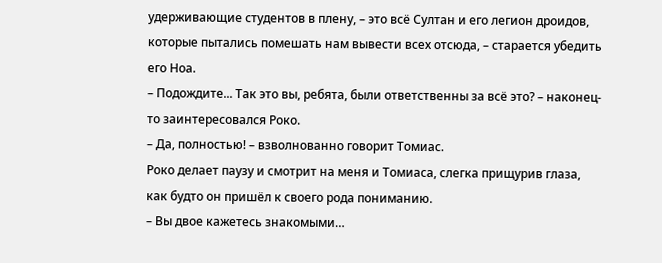удерживающие студентов в плену, – это всё Султан и его легион дроидов, которые пытались помешать нам вывести всех отсюда, – старается убедить его Ноа.
– Подождите... Так это вы, ребята, были ответственны за всё это? – наконец-то заинтересовался Роко.
– Да, полностью! – взволнованно говорит Томиас.
Роко делает паузу и смотрит на меня и Томиаса, слегка прищурив глаза, как будто он пришёл к своего рода пониманию.
– Вы двое кажетесь знакомыми…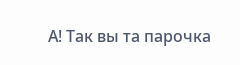А! Так вы та парочка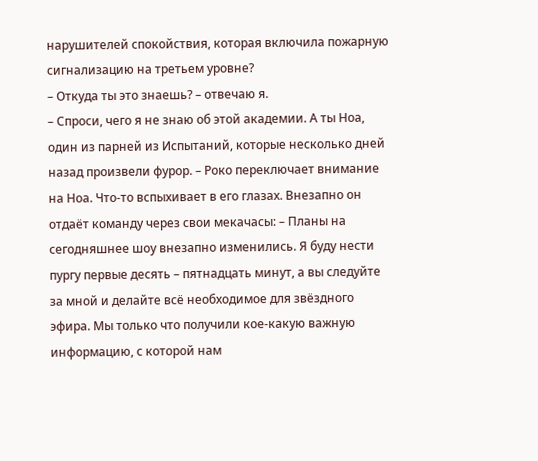нарушителей спокойствия, которая включила пожарную сигнализацию на третьем уровне?
– Откуда ты это знаешь? – отвечаю я.
– Спроси, чего я не знаю об этой академии. А ты Ноа, один из парней из Испытаний, которые несколько дней назад произвели фурор. – Роко переключает внимание на Ноа. Что-то вспыхивает в его глазах. Внезапно он отдаёт команду через свои мекачасы: – Планы на сегодняшнее шоу внезапно изменились. Я буду нести пургу первые десять – пятнадцать минут, а вы следуйте за мной и делайте всё необходимое для звёздного эфира. Мы только что получили кое-какую важную информацию, с которой нам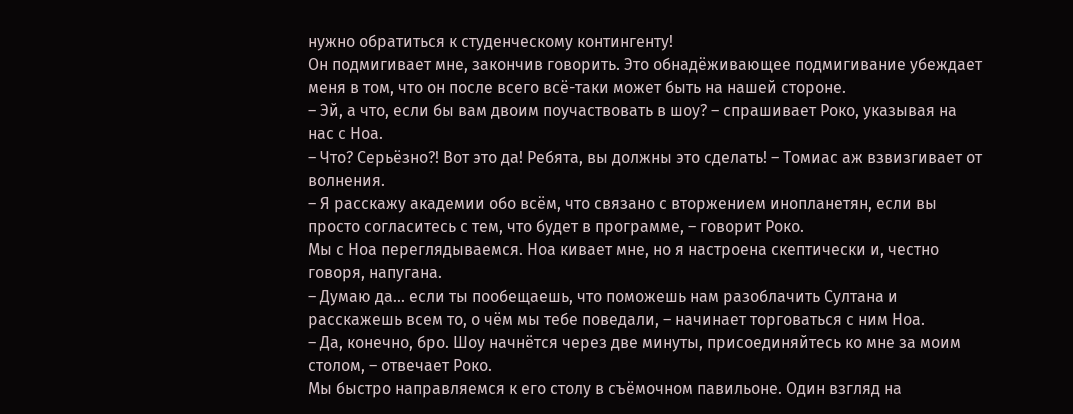нужно обратиться к студенческому контингенту!
Он подмигивает мне, закончив говорить. Это обнадёживающее подмигивание убеждает меня в том, что он после всего всё-таки может быть на нашей стороне.
– Эй, а что, если бы вам двоим поучаствовать в шоу? – спрашивает Роко, указывая на нас с Ноа.
– Что? Серьёзно?! Вот это да! Ребята, вы должны это сделать! – Томиас аж взвизгивает от волнения.
– Я расскажу академии обо всём, что связано с вторжением инопланетян, если вы просто согласитесь с тем, что будет в программе, – говорит Роко.
Мы с Ноа переглядываемся. Ноа кивает мне, но я настроена скептически и, честно говоря, напугана.
– Думаю да… если ты пообещаешь, что поможешь нам разоблачить Султана и расскажешь всем то, о чём мы тебе поведали, – начинает торговаться с ним Ноа.
– Да, конечно, бро. Шоу начнётся через две минуты, присоединяйтесь ко мне за моим столом, – отвечает Роко.
Мы быстро направляемся к его столу в съёмочном павильоне. Один взгляд на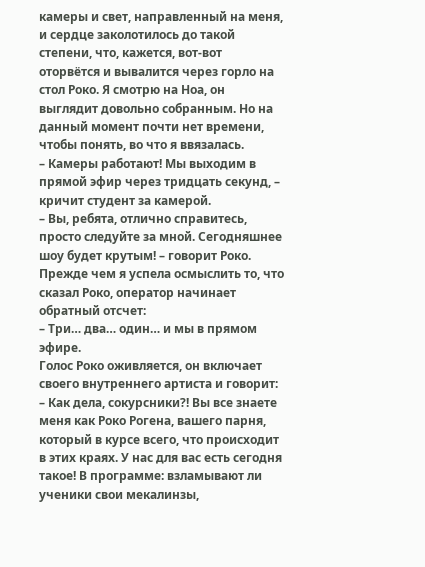камеры и свет, направленный на меня, и сердце заколотилось до такой степени, что, кажется, вот-вот оторвётся и вывалится через горло на стол Роко. Я смотрю на Ноа, он выглядит довольно собранным. Но на данный момент почти нет времени, чтобы понять, во что я ввязалась.
– Камеры работают! Мы выходим в прямой эфир через тридцать секунд, – кричит студент за камерой.
– Вы, ребята, отлично справитесь, просто следуйте за мной. Сегодняшнее шоу будет крутым! – говорит Роко.
Прежде чем я успела осмыслить то, что сказал Роко, оператор начинает обратный отсчет:
– Три… два… один… и мы в прямом эфире.
Голос Роко оживляется, он включает своего внутреннего артиста и говорит:
– Как дела, сокурсники?! Вы все знаете меня как Роко Рогена, вашего парня, который в курсе всего, что происходит в этих краях. У нас для вас есть сегодня такое! В программе: взламывают ли ученики свои мекалинзы,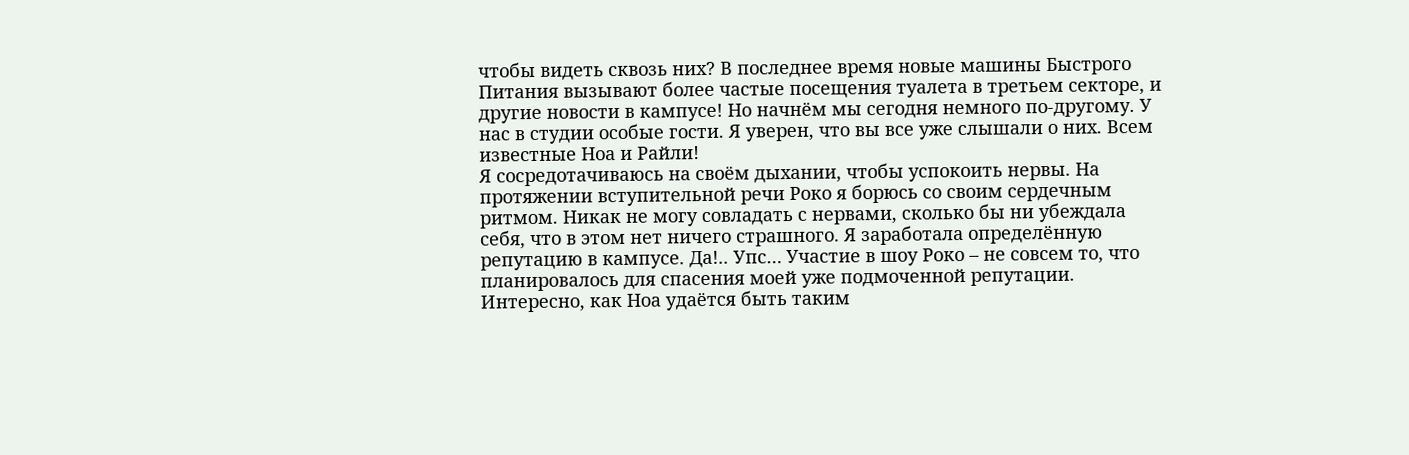чтобы видеть сквозь них? В последнее время новые машины Быстрого Питания вызывают более частые посещения туалета в третьем секторе, и другие новости в кампусе! Но начнём мы сегодня немного по-другому. У нас в студии особые гости. Я уверен, что вы все уже слышали о них. Всем известные Ноа и Райли!
Я сосредотачиваюсь на своём дыхании, чтобы успокоить нервы. На протяжении вступительной речи Роко я борюсь со своим сердечным ритмом. Никак не могу совладать с нервами, сколько бы ни убеждала себя, что в этом нет ничего страшного. Я заработала определённую репутацию в кампусе. Да!.. Упс… Участие в шоу Роко – не совсем то, что планировалось для спасения моей уже подмоченной репутации. Интересно, как Ноа удаётся быть таким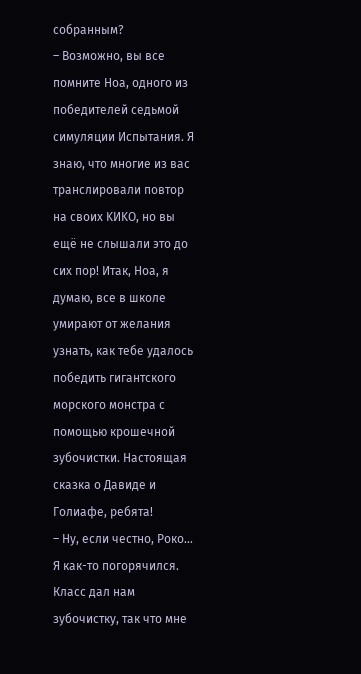собранным?
– Возможно, вы все помните Ноа, одного из победителей седьмой симуляции Испытания. Я знаю, что многие из вас транслировали повтор на своих KИKO, но вы ещё не слышали это до сих пор! Итак, Ноа, я думаю, все в школе умирают от желания узнать, как тебе удалось победить гигантского морского монстра с помощью крошечной зубочистки. Настоящая сказка о Давиде и Голиафе, ребята!
– Ну, если честно, Роко… Я как-то погорячился. Класс дал нам зубочистку, так что мне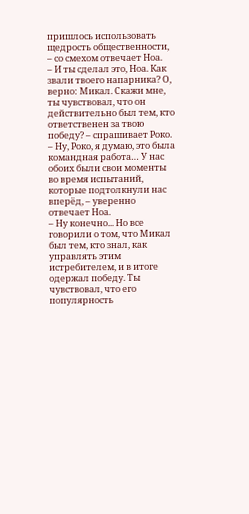пришлось использовать щедрость общественности, – со смехом отвечает Ноа.
– И ты сделал это, Ноа. Как звали твоего напарника? О, верно: Микал. Скажи мне, ты чувствовал, что он действительно был тем, кто ответственен за твою победу? – спрашивает Роко.
– Ну, Роко, я думаю, это была командная работа… У нас обоих были свои моменты во время испытаний, которые подтолкнули нас вперёд, – уверенно отвечает Ноа.
– Ну конечно... Но все говорили о том, что Микал был тем, кто знал, как управлять этим истребителем, и в итоге одержал победу. Ты чувствовал, что его популярность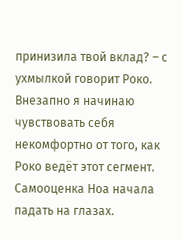принизила твой вклад? – с ухмылкой говорит Роко.
Внезапно я начинаю чувствовать себя некомфортно от того, как Роко ведёт этот сегмент. Самооценка Ноа начала падать на глазах.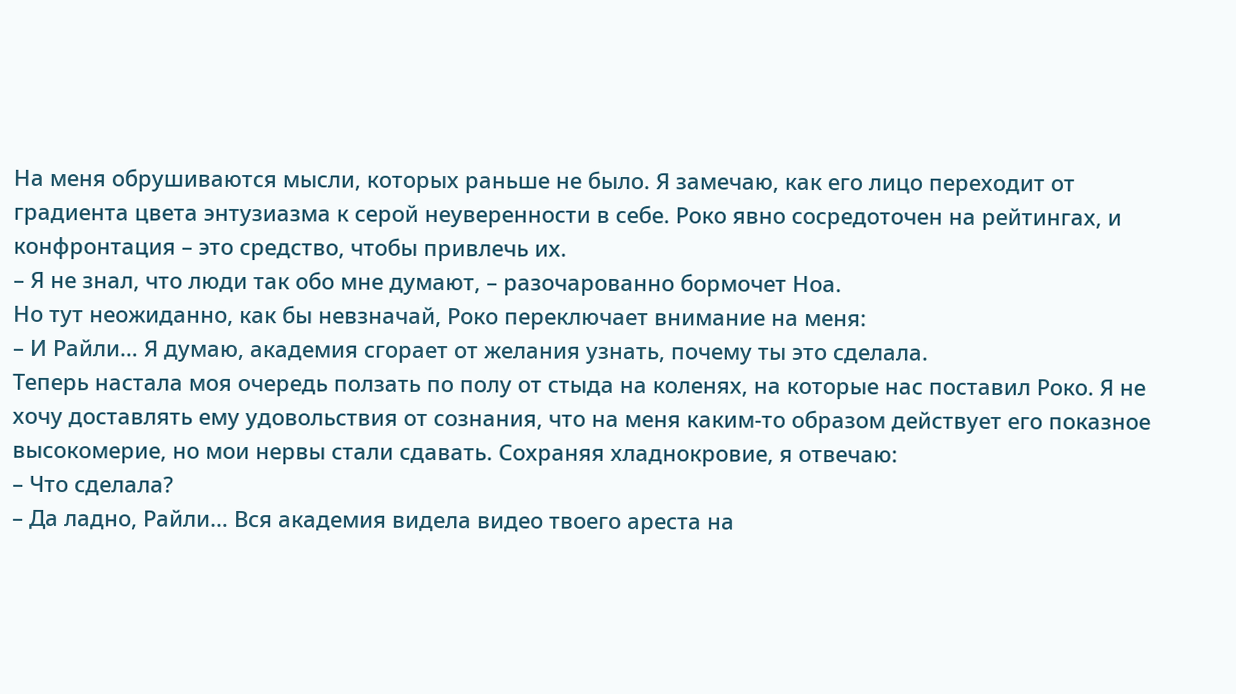На меня обрушиваются мысли, которых раньше не было. Я замечаю, как его лицо переходит от градиента цвета энтузиазма к серой неуверенности в себе. Роко явно сосредоточен на рейтингах, и конфронтация – это средство, чтобы привлечь их.
– Я не знал, что люди так обо мне думают, – разочарованно бормочет Ноа.
Но тут неожиданно, как бы невзначай, Роко переключает внимание на меня:
– И Райли… Я думаю, академия сгорает от желания узнать, почему ты это сделала.
Теперь настала моя очередь ползать по полу от стыда на коленях, на которые нас поставил Роко. Я не хочу доставлять ему удовольствия от сознания, что на меня каким-то образом действует его показное высокомерие, но мои нервы стали сдавать. Сохраняя хладнокровие, я отвечаю:
– Что сделала?
– Да ладно, Райли… Вся академия видела видео твоего ареста на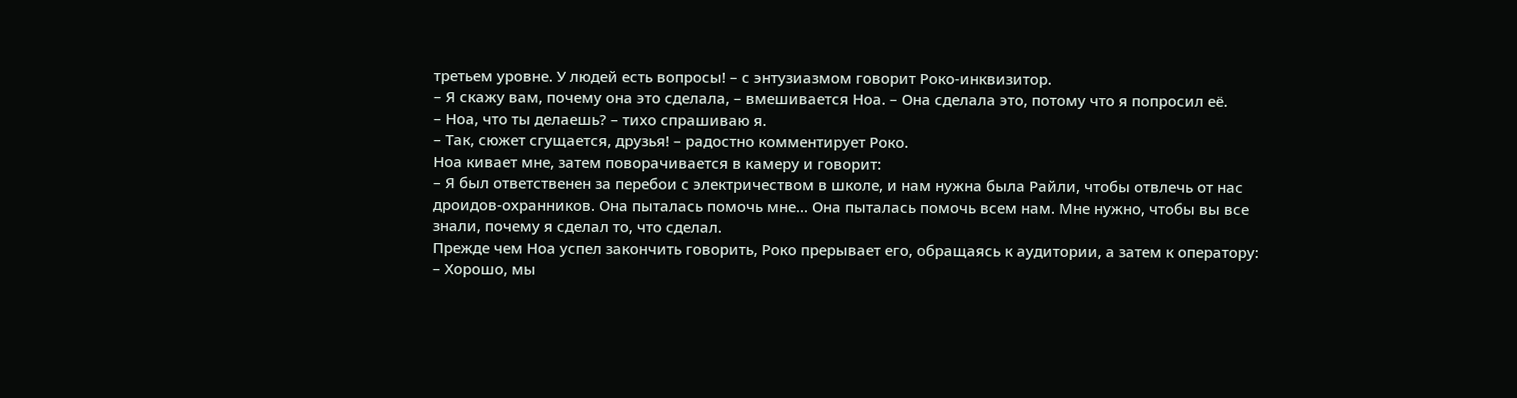третьем уровне. У людей есть вопросы! – с энтузиазмом говорит Роко-инквизитор.
– Я скажу вам, почему она это сделала, – вмешивается Ноа. – Она сделала это, потому что я попросил её.
– Ноа, что ты делаешь? – тихо спрашиваю я.
– Так, сюжет сгущается, друзья! – радостно комментирует Роко.
Ноа кивает мне, затем поворачивается в камеру и говорит:
– Я был ответственен за перебои с электричеством в школе, и нам нужна была Райли, чтобы отвлечь от нас дроидов-охранников. Она пыталась помочь мне... Она пыталась помочь всем нам. Мне нужно, чтобы вы все знали, почему я сделал то, что сделал.
Прежде чем Ноа успел закончить говорить, Роко прерывает его, обращаясь к аудитории, а затем к оператору:
– Хорошо, мы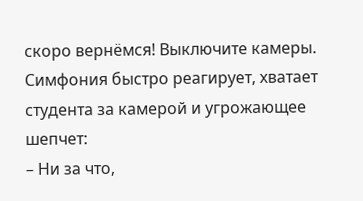скоро вернёмся! Выключите камеры.
Симфония быстро реагирует, хватает студента за камерой и угрожающее шепчет:
– Ни за что,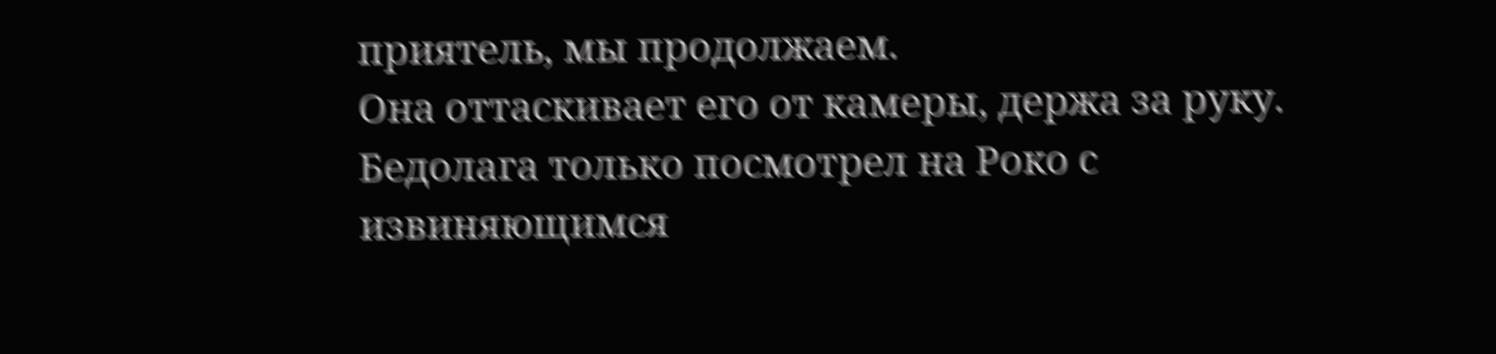приятель, мы продолжаем.
Она оттаскивает его от камеры, держа за руку. Бедолага только посмотрел на Роко с извиняющимся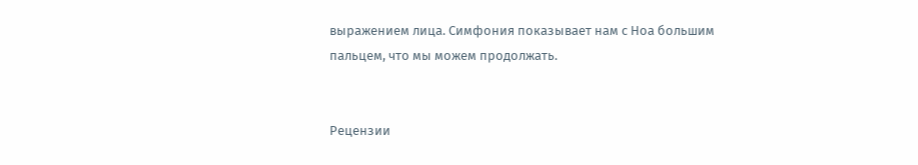выражением лица. Симфония показывает нам с Ноа большим пальцем, что мы можем продолжать.


Рецензии